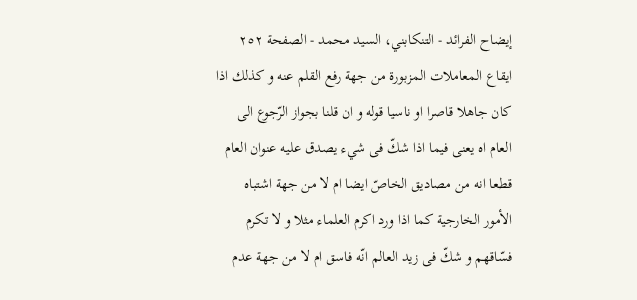إيضاح الفرائد - التنكابني، السيد محمد - الصفحة ٢٥٢
ايقاع المعاملات المزبورة من جهة رفع القلم عنه و كذلك اذا كان جاهلا قاصرا او ناسيا قوله و ان قلنا بجواز الرّجوع الى العام اه يعنى فيما اذا شكّ فى شيء يصدق عليه عنوان العام قطعا انه من مصاديق الخاصّ ايضا ام لا من جهة اشتباه الأمور الخارجية كما اذا ورد اكرم العلماء مثلا و لا تكرم فسّاقهم و شكّ فى زيد العالم انّه فاسق ام لا من جهة عدم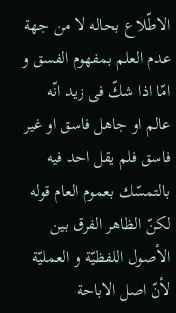الاطّلاع بحاله لا من جهة عدم العلم بمفهوم الفسق و امّا اذا شكّ فى زيد انّه عالم او جاهل فاسق او غير فاسق فلم يقل احد فيه بالتمسّك بعموم العام قوله لكنّ الظاهر الفرق بين الأصول اللفظيّة و العمليّة لأنّ اصل الاباحة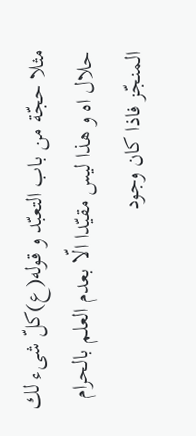مثلا حجّة من باب التعبّد و قوله(ع)كلّ شىء لك حلال اه و هذا ليس مقيّدا الّا بعدم العلم بالحرام المنجّز فاذا كان وجود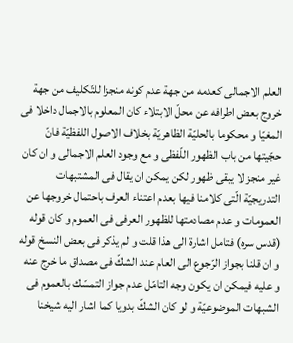العلم الاجمالى كعدمه من جهة عدم كونه منجزا للتّكليف من جهة خروج بعض اطرافه عن محلّ الابتلاء كان المعلوم بالاجمال داخلا فى المغيّا و محكوما بالحليّة الظاهريّة بخلاف الاصول اللفظيّة فانّ حجّيتها من باب الظهور اللّفظى و مع وجود العلم الاجمالى و ان كان غير منجز لا يبقى ظهور لكن يمكن ان يقال فى المشتبهات التدريجيّة الّتى كلامنا فيها بعدم اعتناء العرف باحتمال خروجها عن العمومات و عدم مصادمتها للظهور العرفى فى العموم و كان قوله (قدس سره) فتامل اشارة الى هذا قلت و لم يذكر فى بعض النسخ قوله و ان قلنا بجواز الرّجوع الى العام عند الشكّ فى مصداق ما خرج عنه و عليه فيمكن ان يكون وجه التامّل عدم جواز التمسّك بالعموم فى الشبهات الموضوعيّة و لو كان الشكّ بدويا كما اشار اليه شيخنا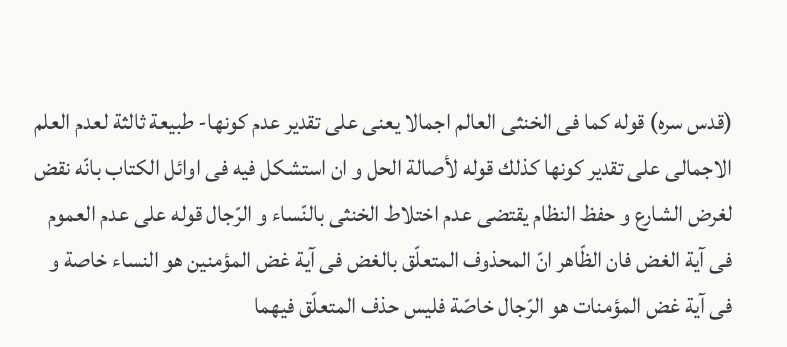(قدس سره) قوله كما فى الخنثى العالم اجمالا يعنى على تقدير عدم كونها- طبيعة ثالثة لعدم العلم الاجمالى على تقدير كونها كذلك قوله لأصالة الحل و ان استشكل فيه فى اوائل الكتاب بانّه نقض لغرض الشارع و حفظ النظام يقتضى عدم اختلاط الخنثى بالنّساء و الرّجال قوله على عدم العموم فى آية الغض فان الظّاهر انّ المحذوف المتعلّق بالغض فى آية غض المؤمنين هو النساء خاصة و فى آية غض المؤمنات هو الرّجال خاصّة فليس حذف المتعلّق فيهما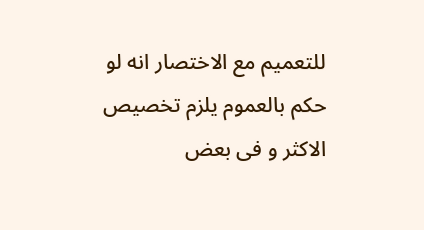للتعميم مع الاختصار انه لو حكم بالعموم يلزم تخصيص الاكثر و فى بعض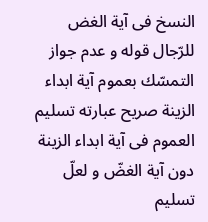النسخ فى آية الغض للرّجال قوله و عدم جواز التمسّك بعموم آية ابداء الزينة صريح عبارته تسليم العموم فى آية ابداء الزينة دون آية الغضّ و لعلّ تسليم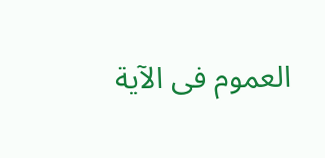العموم فى الآية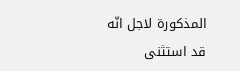المذكورة لاجل انّه قد استثنى